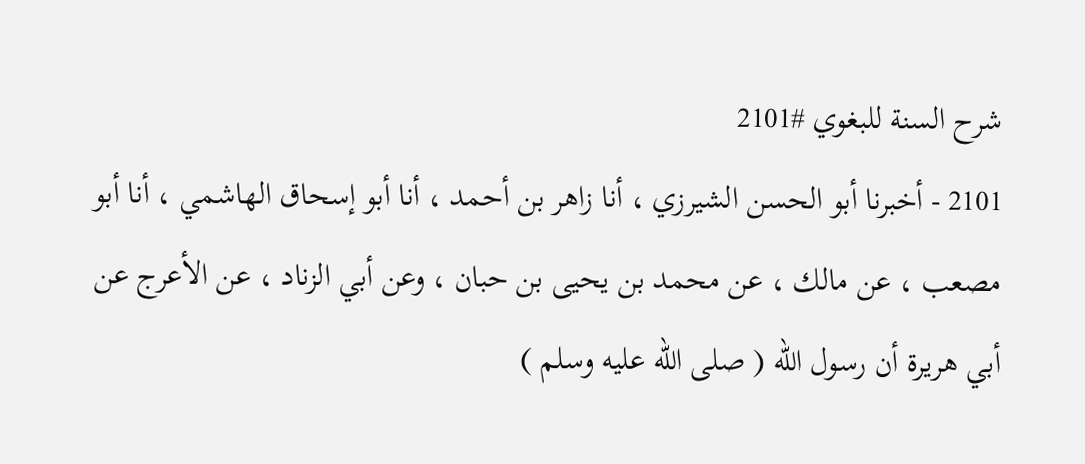شرح السنة للبغوي #2101
2101 - أخبرنا أبو الحسن الشيرزي ، أنا زاهر بن أحمد ، أنا أبو إسحاق الهاشمي ، أنا أبو مصعب ، عن مالك ، عن محمد بن يحيى بن حبان ، وعن أبي الزناد ، عن الأعرج عن أبي هريرة أن رسول الله ( صلى الله عليه وسلم )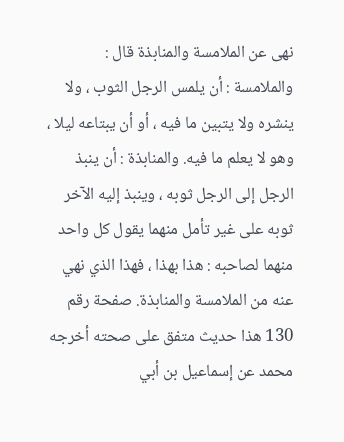نهى عن الملامسة والمنابذة قال : والملامسة : أن يلمس الرجل الثوب ، ولا ينشره ولا يتبين ما فيه ، أو أن يبتاعه ليلا ، وهو لا يعلم ما فيه. والمنابذة : أن ينبذ الرجل إلى الرجل ثوبه ، وينبذ إليه الآخر ثوبه على غير تأمل منهما يقول كل واحد منهما لصاحبه : هذا بهذا ، فهذا الذي نهي عنه من الملامسة والمنابذة. صفحة رقم 130 هذا حديث متفق على صحته أخرجه محمد عن إسماعيل بن أبي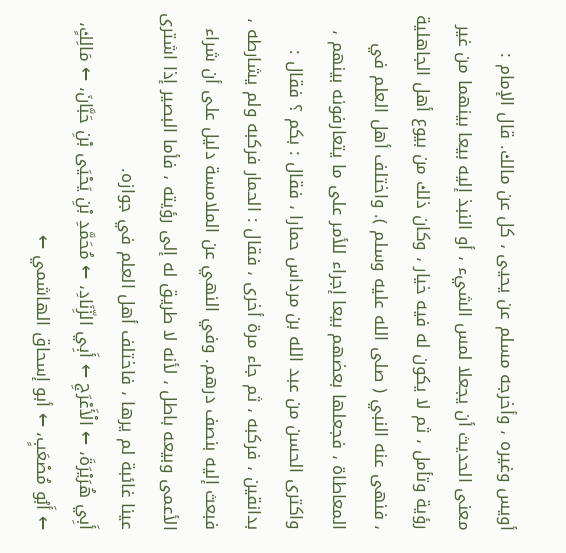أويس وغيره ، وأخرجه مسلم عن يحيى ، كل عن مالك. قال الإمام : معنى الحديث أن يجعلا لمس الشيء ، أو النبذ إليه بيعا بينهما من غير رؤية وتأمل ، ثم لا يكون له فيه خيار ، وكان ذلك من بيوع أهل الجاهلية ، فنهى عنه النبي ( صلى الله عليه وسلم ). واختلف أهل العلم في المعاطاة ، فجعلها بعضهم بيعا إجراء للأمر على ما يتعارفونه بينهم ، واكترى الحسن من عبد الله بن مرداس حمارا ، فقال : بكم ؟ فقال : بدانقين ، فركبه ، ثم جاء مرة أخرى ، فقال : الحمار فركبه ولم يشارطه ، فبعث إليه بنصف درهم. وفي النهي عن الملامسة دليل على أن شراء الأعمى وبيعه باطل ، لأنه لا طريق له إلى رؤيته ، فأما البصير إذا اشترى عينا غائبة لم يرها ، فاختلف أهل العلم في جوازه.
أَبِي هُرَيْرَةَ، ← الْأَعْرَجِ ← أَبِي الزِّنَادِ، ← مُحَمَّدِ بْنِ يَحْيَى بْنِ حَبَّانَ، ← مَالِكٍ، ← أَبُو مُصْعَبٍ، ← أبو إسحاق الهاشمي ←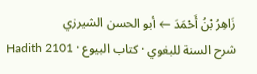زَاهِرُ بْنُ أَحْمَدَ ← أبو الحسن الشيرزي
شرح السنة للبغوي · كتاب البيوع · Hadith 2101